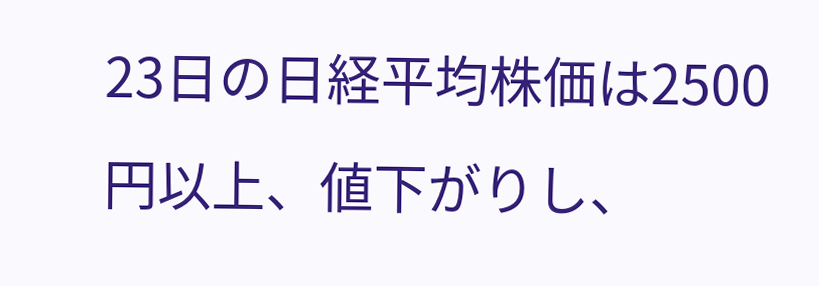23日の日経平均株価は2500円以上、値下がりし、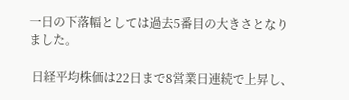一日の下落幅としては過去5番目の大きさとなりました。

 日経平均株価は22日まで8営業日連続で上昇し、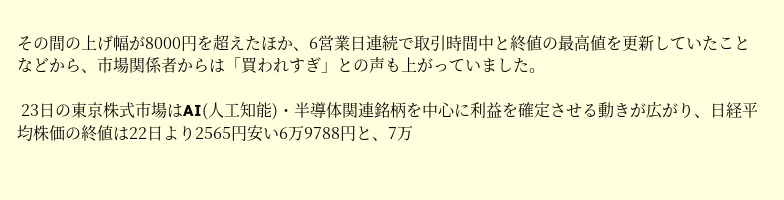その間の上げ幅が8000円を超えたほか、6営業日連続で取引時間中と終値の最高値を更新していたことなどから、市場関係者からは「買われすぎ」との声も上がっていました。

 23日の東京株式市場はAI(人工知能)・半導体関連銘柄を中心に利益を確定させる動きが広がり、日経平均株価の終値は22日より2565円安い6万9788円と、7万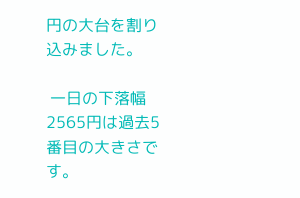円の大台を割り込みました。

 一日の下落幅2565円は過去5番目の大きさです。